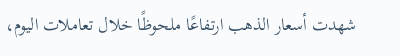شهدت أسعار الذهب ارتفاعًا ملحوظًا خلال تعاملات اليوم،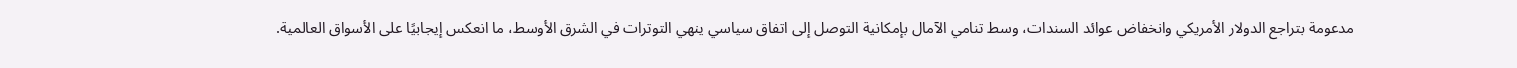مدعومة بتراجع الدولار الأمريكي وانخفاض عوائد السندات، وسط تنامي الآمال بإمكانية التوصل إلى اتفاق سياسي ينهي التوترات في الشرق الأوسط، ما انعكس إيجابيًا على الأسواق العالمية.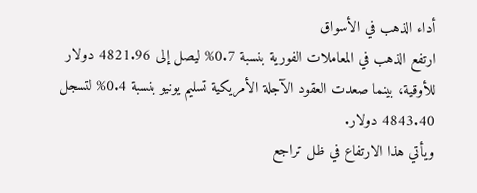أداء الذهب في الأسواق
ارتفع الذهب في المعاملات الفورية بنسبة 0.7% ليصل إلى 4821.96 دولار للأوقية، بينما صعدت العقود الآجلة الأمريكية تسليم يونيو بنسبة 0.4% لتسجل 4843.40 دولار.
ويأتي هذا الارتفاع في ظل تراجع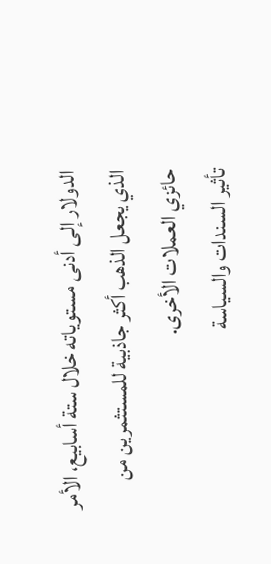الدولار إلى أدنى مستوياته خلال ستة أسابيع، الأمر الذي يجعل الذهب أكثر جاذبية للمستثمرين من حائزي العملات الأخرى.
تأثير السندات والسياسة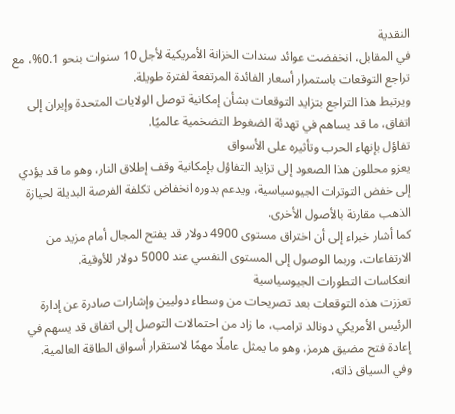النقدية
في المقابل، انخفضت عوائد سندات الخزانة الأمريكية لأجل 10 سنوات بنحو 0.1%، مع تراجع التوقعات باستمرار أسعار الفائدة المرتفعة لفترة طويلة.
ويرتبط هذا التراجع بتزايد التوقعات بشأن إمكانية توصل الولايات المتحدة وإيران إلى اتفاق، ما قد يساهم في تهدئة الضغوط التضخمية عالميًا.
تفاؤل بإنهاء الحرب وتأثيره على الأسواق
يعزو محللون هذا الصعود إلى تزايد التفاؤل بإمكانية وقف إطلاق النار، وهو ما قد يؤدي إلى خفض التوترات الجيوسياسية، ويدعم بدوره انخفاض تكلفة الفرصة البديلة لحيازة الذهب مقارنة بالأصول الأخرى.
كما أشار خبراء إلى أن اختراق مستوى 4900 دولار قد يفتح المجال أمام مزيد من الارتفاعات، وربما الوصول إلى المستوى النفسي عند 5000 دولار للأوقية.
انعكاسات التطورات الجيوسياسية
تعززت هذه التوقعات بعد تصريحات من وسطاء دوليين وإشارات صادرة عن إدارة الرئيس الأمريكي دونالد ترامب، ما زاد من احتمالات التوصل إلى اتفاق قد يسهم في إعادة فتح مضيق هرمز، وهو ما يمثل عاملًا مهمًا لاستقرار أسواق الطاقة العالمية.
وفي السياق ذاته،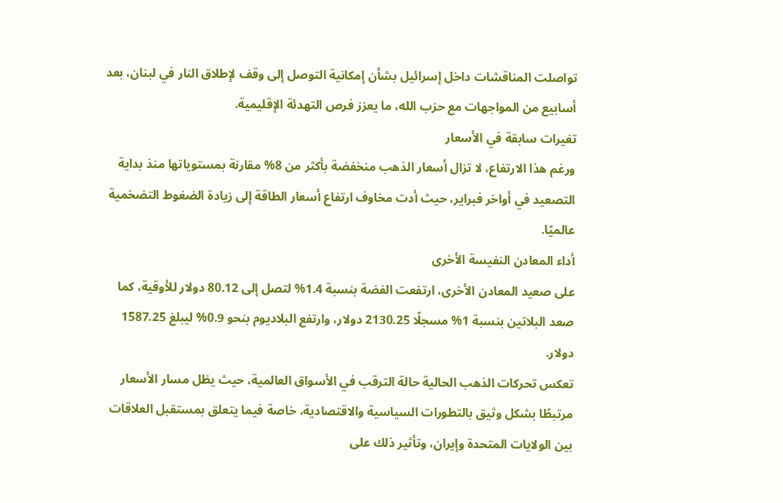تواصلت المناقشات داخل إسرائيل بشأن إمكانية التوصل إلى وقف لإطلاق النار في لبنان، بعد أسابيع من المواجهات مع حزب الله، ما يعزز فرص التهدئة الإقليمية.
تغيرات سابقة في الأسعار
ورغم هذا الارتفاع، لا تزال أسعار الذهب منخفضة بأكثر من 8% مقارنة بمستوياتها منذ بداية التصعيد في أواخر فبراير، حيث أدت مخاوف ارتفاع أسعار الطاقة إلى زيادة الضغوط التضخمية عالميًا.
أداء المعادن النفيسة الأخرى
على صعيد المعادن الأخرى، ارتفعت الفضة بنسبة 1.4% لتصل إلى 80.12 دولار للأوقية، كما صعد البلاتين بنسبة 1% مسجلًا 2130.25 دولار، وارتفع البلاديوم بنحو 0.9% ليبلغ 1587.25 دولار.
تعكس تحركات الذهب الحالية حالة الترقب في الأسواق العالمية، حيث يظل مسار الأسعار مرتبطًا بشكل وثيق بالتطورات السياسية والاقتصادية، خاصة فيما يتعلق بمستقبل العلاقات بين الولايات المتحدة وإيران، وتأثير ذلك على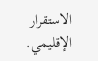الاستقرار الإقليمي.